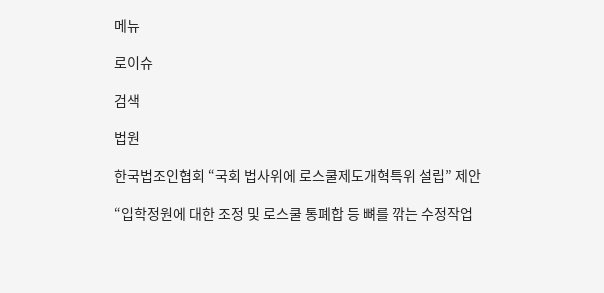메뉴

로이슈

검색

법원

한국법조인협회 “국회 법사위에 로스쿨제도개혁특위 설립” 제안

“입학정원에 대한 조정 및 로스쿨 통폐합 등 뼈를 깎는 수정작업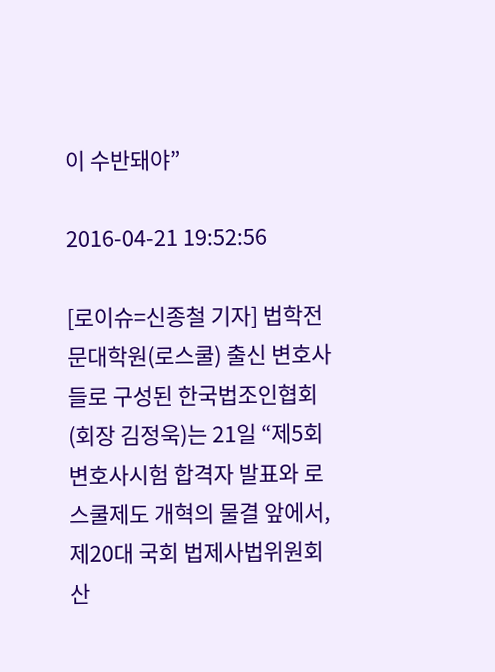이 수반돼야”

2016-04-21 19:52:56

[로이슈=신종철 기자] 법학전문대학원(로스쿨) 출신 변호사들로 구성된 한국법조인협회(회장 김정욱)는 21일 “제5회 변호사시험 합격자 발표와 로스쿨제도 개혁의 물결 앞에서, 제20대 국회 법제사법위원회 산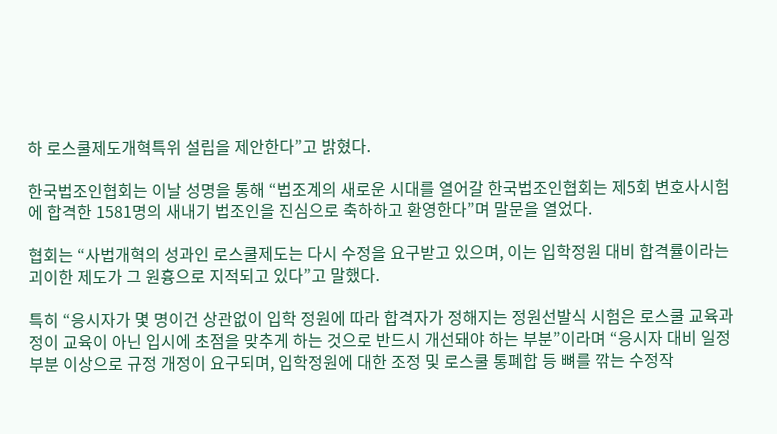하 로스쿨제도개혁특위 설립을 제안한다”고 밝혔다.

한국법조인협회는 이날 성명을 통해 “법조계의 새로운 시대를 열어갈 한국법조인협회는 제5회 변호사시험에 합격한 1581명의 새내기 법조인을 진심으로 축하하고 환영한다”며 말문을 열었다.

협회는 “사법개혁의 성과인 로스쿨제도는 다시 수정을 요구받고 있으며, 이는 입학정원 대비 합격률이라는 괴이한 제도가 그 원흉으로 지적되고 있다”고 말했다.

특히 “응시자가 몇 명이건 상관없이 입학 정원에 따라 합격자가 정해지는 정원선발식 시험은 로스쿨 교육과정이 교육이 아닌 입시에 초점을 맞추게 하는 것으로 반드시 개선돼야 하는 부분”이라며 “응시자 대비 일정부분 이상으로 규정 개정이 요구되며, 입학정원에 대한 조정 및 로스쿨 통폐합 등 뼈를 깎는 수정작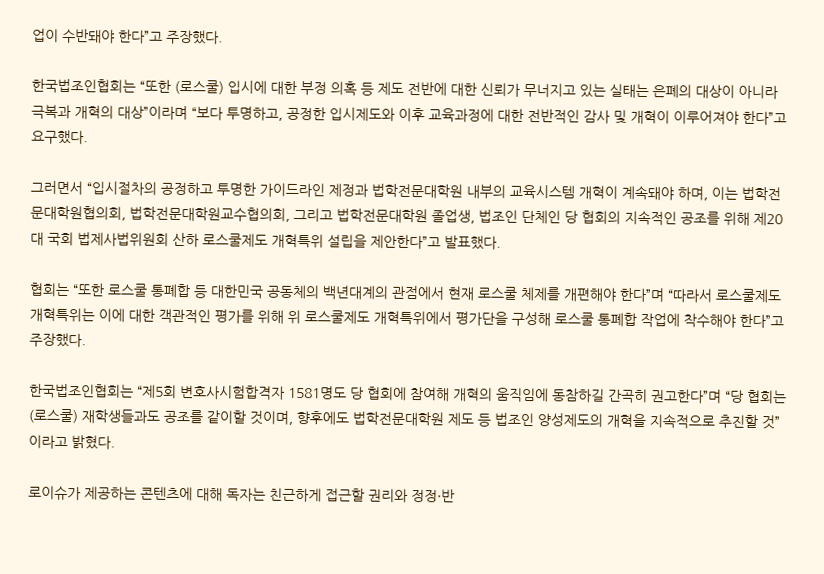업이 수반돼야 한다”고 주장했다.

한국법조인협회는 “또한 (로스쿨) 입시에 대한 부정 의혹 등 제도 전반에 대한 신뢰가 무너지고 있는 실태는 은폐의 대상이 아니라 극복과 개혁의 대상”이라며 “보다 투명하고, 공정한 입시제도와 이후 교육과정에 대한 전반적인 감사 및 개혁이 이루어져야 한다”고 요구했다.

그러면서 “입시절차의 공정하고 투명한 가이드라인 제정과 법학전문대학원 내부의 교육시스템 개혁이 계속돼야 하며, 이는 법학전문대학원협의회, 법학전문대학원교수협의회, 그리고 법학전문대학원 졸업생, 법조인 단체인 당 협회의 지속적인 공조를 위해 제20대 국회 법제사법위원회 산하 로스쿨제도 개혁특위 설립을 제안한다”고 발표했다.

협회는 “또한 로스쿨 통폐합 등 대한민국 공동체의 백년대계의 관점에서 현재 로스쿨 체제를 개편해야 한다”며 “따라서 로스쿨제도개혁특위는 이에 대한 객관적인 평가를 위해 위 로스쿨제도 개혁특위에서 평가단을 구성해 로스쿨 통폐합 작업에 착수해야 한다”고 주장했다.

한국법조인협회는 “제5회 변호사시험합격자 1581명도 당 협회에 참여해 개혁의 움직임에 동참하길 간곡히 권고한다”며 “당 협회는 (로스쿨) 재학생들과도 공조를 같이할 것이며, 향후에도 법학전문대학원 제도 등 법조인 양성제도의 개혁을 지속적으로 추진할 것”이라고 밝혔다.

로이슈가 제공하는 콘텐츠에 대해 독자는 친근하게 접근할 권리와 정정·반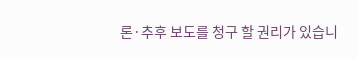론·추후 보도를 청구 할 권리가 있습니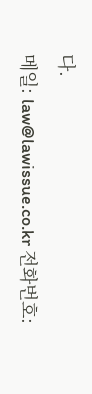다.
메일: law@lawissue.co.kr 전화번호: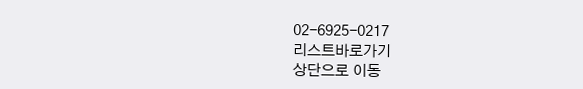02-6925-0217
리스트바로가기
상단으로 이동